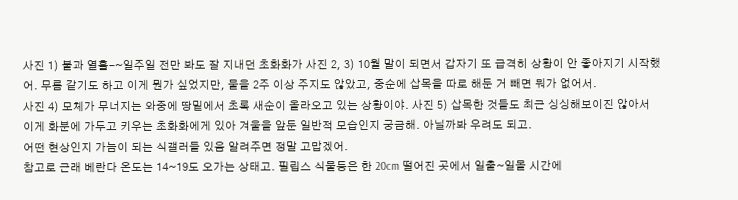사진 1) 불과 열흘-~일주일 전만 봐도 잘 지내던 초화화가 사진 2, 3) 10월 말이 되면서 갑자기 또 급격히 상황이 안 좋아지기 시작했어. 무름 같기도 하고 이게 뭔가 싶었지만, 물을 2주 이상 주지도 않았고, 중순에 삽목을 따로 해둔 거 빼면 뭐가 없어서.
사진 4) 모체가 무너지는 와중에 땅밑에서 초록 새순이 올라오고 있는 상황이야. 사진 5) 삽목한 것들도 최근 싱싱해보이진 않아서 이게 화분에 가두고 키우는 초화화에게 있아 겨울을 앞둔 일반적 모습인지 궁금해. 아닐까봐 우려도 되고.
어떤 현상인지 가늠이 되는 식갤러들 있음 알려주면 정말 고맙겠어.
참고로 근래 베란다 온도는 14~19도 오가는 상태고. 필립스 식물등은 한 20cm 떨어진 곳에서 일출~일몰 시간에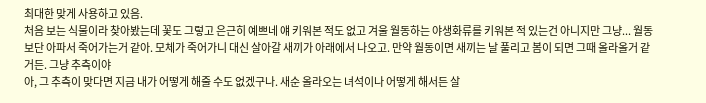최대한 맞게 사용하고 있음.
처음 보는 식물이라 찾아봤는데 꽃도 그렇고 은근히 예쁘네 얘 키워본 적도 없고 겨울 월동하는 야생화류를 키워본 적 있는건 아니지만 그냥... 월동보단 아파서 죽어가는거 같아. 모체가 죽어가니 대신 살아갈 새끼가 아래에서 나오고. 만약 월동이면 새끼는 날 풀리고 봄이 되면 그때 올라올거 같거든. 그냥 추측이야
아, 그 추측이 맞다면 지금 내가 어떻게 해줄 수도 없겠구나. 새순 올라오는 녀석이나 어떻게 해서든 살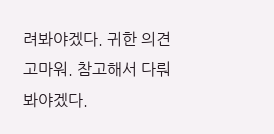려봐야겠다. 귀한 의견 고마워. 참고해서 다뤄봐야겠다.